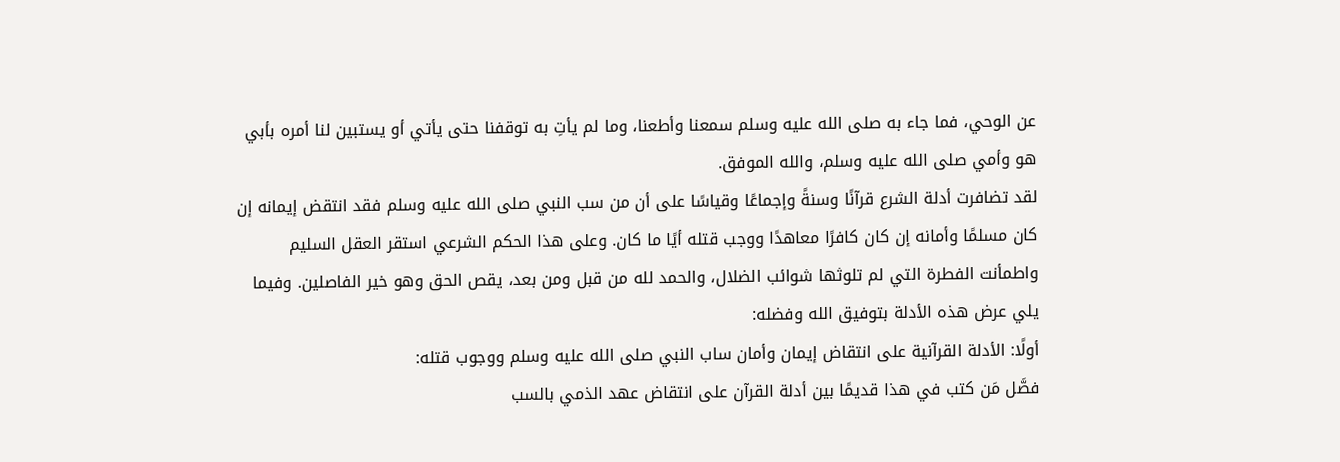عن الوحي، فما جاء به صلى الله عليه وسلم سمعنا وأطعنا، وما لم يأتِ به توقفنا حتى يأتي أو يستبين لنا أمره بأبي هو وأمي صلى الله عليه وسلم، والله الموفق.
لقد تضافرت أدلة الشرع قرآنًا وسنةً وإجماعًا وقياسًا على أن من سب النبي صلى الله عليه وسلم فقد انتقض إيمانه إن كان مسلمًا وأمانه إن كان كافرًا معاهدًا ووجب قتله أيًا ما كان. وعلى هذا الحكم الشرعي استقر العقل السليم واطمأنت الفطرة التي لم تلوثها شوائب الضلال، والحمد لله من قبل ومن بعد، يقص الحق وهو خير الفاصلين. وفيما يلي عرض هذه الأدلة بتوفيق الله وفضله:
أولًا: الأدلة القرآنية على انتقاض إيمان وأمان ساب النبي صلى الله عليه وسلم ووجوب قتله:
فصَّل مَن كتب في هذا قديمًا بين أدلة القرآن على انتقاض عهد الذمي بالسب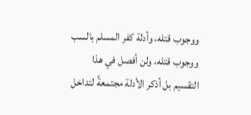ووجوب قتله، وأدلة كفر المسلم بالسب ووجوب قتله، ولن أفصل في هذا التقسيم بل أذكر الأدلة مجتمعةً لتداخل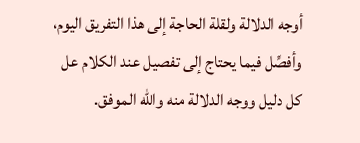أوجه الدلالة ولقلة الحاجة إلى هذا التفريق اليوم، وأفصِّل فيما يحتاج إلى تفصيل عند الكلام عل كل دليل ووجه الدلالة منه والله الموفق.